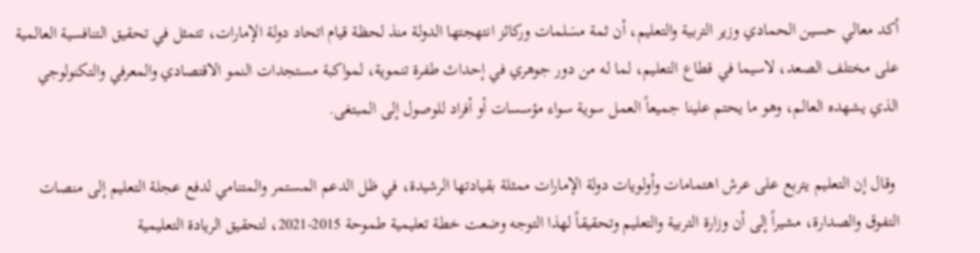أكد معالي حسين الحمادي وزير التربية والتعليم، أن ثمة مسَلمات وركائز انتهجتها الدولة منذ لحظة قيام اتحاد دولة الإمارات، تتمثل في تحقيق التنافسية العالمية على مختلف الصعد، لاسيما في قطاع التعليم، لما له من دور جوهري في إحداث طفرة تنموية، لمواكبة مستجدات النمو الاقتصادي والمعرفي والتكنولوجي الذي يشهده العالم، وهو ما يحتم علينا جميعاً العمل سوية سواء مؤسسات أو أفراد للوصول إلى المبتغى.

 وقال إن التعليم يتربع على عرش اهتمامات وأولويات دولة الإمارات ممثلة بقيادتها الرشيدة، في ظل الدعم المستمر والمتنامي لدفع عجلة التعليم إلى منصات التفوق والصدارة، مشيراً إلى أن وزارة التربية والتعليم وتحقيقاً لهذا التوجه وضعت خطة تعليمية طموحة 2015-2021، لتحقيق الريادة التعليمية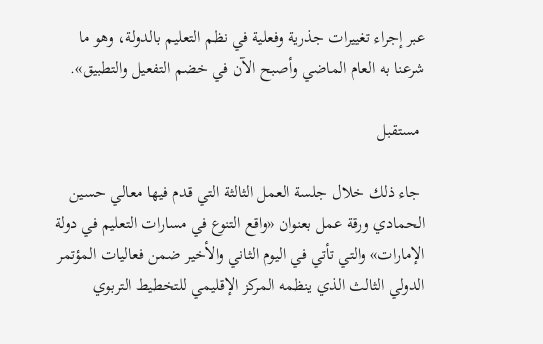عبر إجراء تغييرات جذرية وفعلية في نظم التعليم بالدولة، وهو ما شرعنا به العام الماضي وأصبح الآن في خضم التفعيل والتطبيق».

 مستقبل

 جاء ذلك خلال جلسة العمل الثالثة التي قدم فيها معالي حسين الحمادي ورقة عمل بعنوان «واقع التنوع في مسارات التعليم في دولة الإمارات» والتي تأتي في اليوم الثاني والأخير ضمن فعاليات المؤتمر الدولي الثالث الذي ينظمه المركز الإقليمي للتخطيط التربوي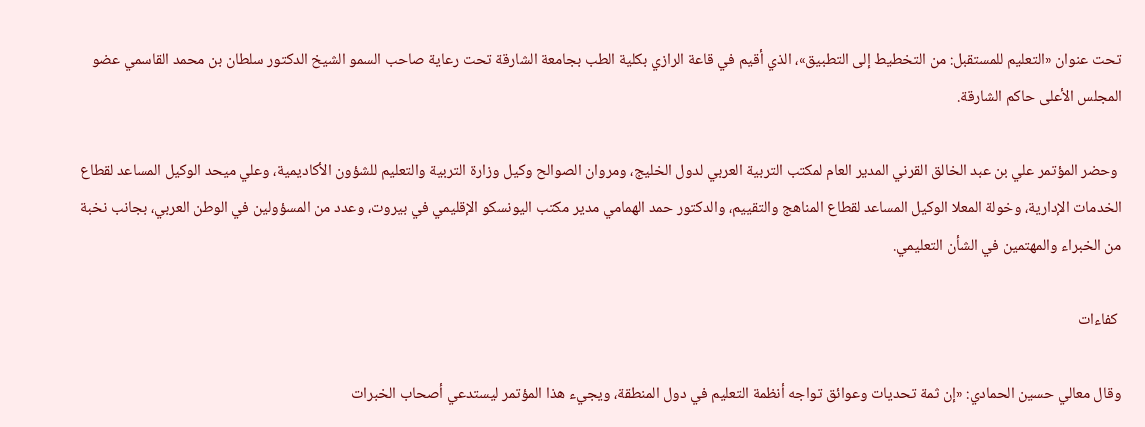تحت عنوان «التعليم للمستقبل: من التخطيط إلى التطبيق»، الذي أقيم في قاعة الرازي بكلية الطب بجامعة الشارقة تحت رعاية صاحب السمو الشيخ الدكتور سلطان بن محمد القاسمي عضو المجلس الأعلى حاكم الشارقة.

 وحضر المؤتمر علي بن عبد الخالق القرني المدير العام لمكتب التربية العربي لدول الخليج، ومروان الصوالح وكيل وزارة التربية والتعليم للشؤون الأكاديمية، وعلي ميحد الوكيل المساعد لقطاع الخدمات الإدارية، وخولة المعلا الوكيل المساعد لقطاع المناهج والتقييم، والدكتور حمد الهمامي مدير مكتب اليونسكو الإقليمي في بيروت، وعدد من المسؤولين في الوطن العربي، بجانب نخبة من الخبراء والمهتمين في الشأن التعليمي.

 كفاءات

وقال معالي حسين الحمادي: «إن ثمة تحديات وعوائق تواجه أنظمة التعليم في دول المنطقة، ويجيء هذا المؤتمر ليستدعي أصحاب الخبرات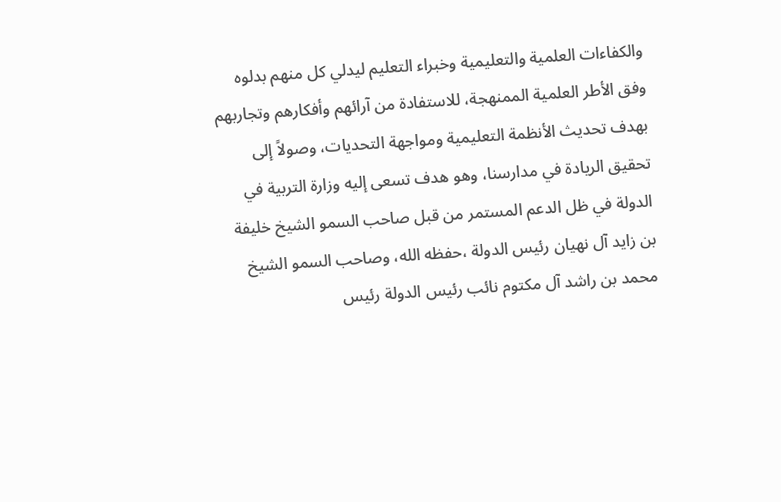والكفاءات العلمية والتعليمية وخبراء التعليم ليدلي كل منهم بدلوه وفق الأطر العلمية الممنهجة، للاستفادة من آرائهم وأفكارهم وتجاربهم بهدف تحديث الأنظمة التعليمية ومواجهة التحديات، وصولاً إلى تحقيق الريادة في مدارسنا، وهو هدف تسعى إليه وزارة التربية في الدولة في ظل الدعم المستمر من قبل صاحب السمو الشيخ خليفة بن زايد آل نهيان رئيس الدولة ،حفظه الله، وصاحب السمو الشيخ محمد بن راشد آل مكتوم نائب رئيس الدولة رئيس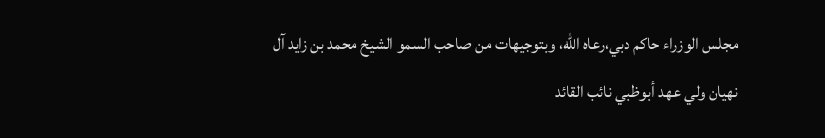مجلس الوزراء حاكم دبي،رعاه الله، وبتوجيهات من صاحب السمو الشيخ محمد بن زايد آل نهيان ولي عهد أبوظبي نائب القائد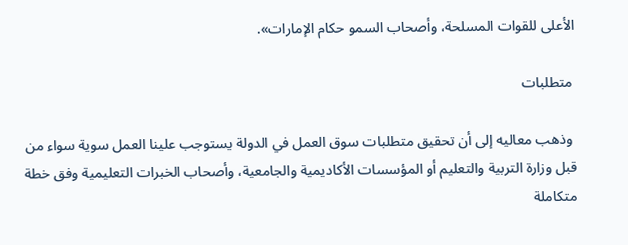الأعلى للقوات المسلحة، وأصحاب السمو حكام الإمارات».

 متطلبات

 وذهب معاليه إلى أن تحقيق متطلبات سوق العمل في الدولة يستوجب علينا العمل سوية سواء من قبل وزارة التربية والتعليم أو المؤسسات الأكاديمية والجامعية، وأصحاب الخبرات التعليمية وفق خطة متكاملة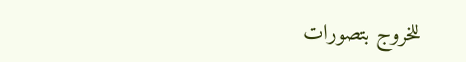للخروج بتصورات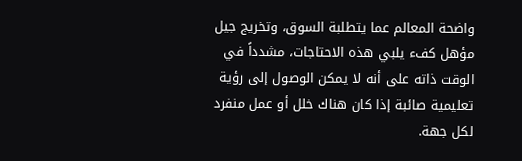واضحة المعالم عما يتطلبة السوق، وتخريج جيل مؤهل كفء يلبي هذه الاحتاجات، مشدداً في الوقت ذاته على أنه لا يمكن الوصول إلى رؤية تعليمية صائبة إذا كان هناك خلل أو عمل منفرد لكل جهة.